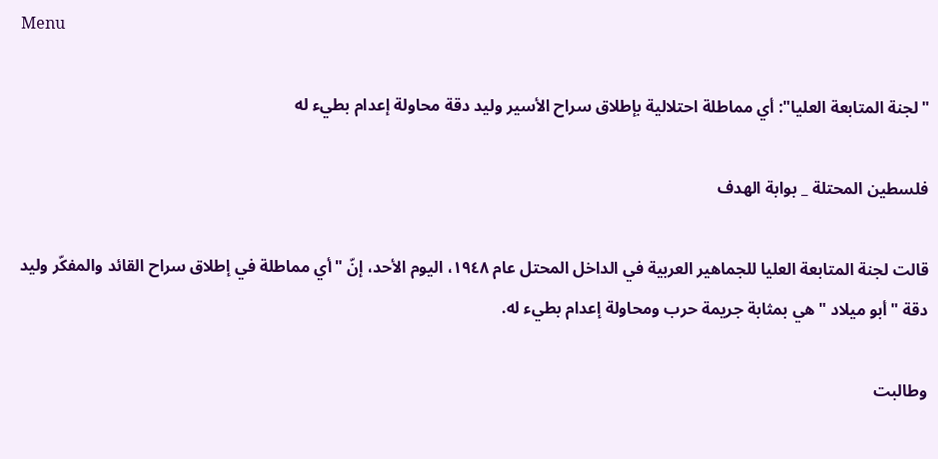Menu

"لجنة المتابعة العليا": أي مماطلة احتلالية بإطلاق سراح الأسير وليد دقة محاولة إعدام بطيء له

فلسطين المحتلة _ بوابة الهدف

قالت لجنة المتابعة العليا للجماهير العربية في الداخل المحتل عام ١٩٤٨، اليوم الأحد، إنّ "أي مماطلة في إطلاق سراح القائد والمفكّر وليد دقة "أبو ميلاد "هي بمثابة جريمة حرب ومحاولة إعدام بطيء له.

وطالبت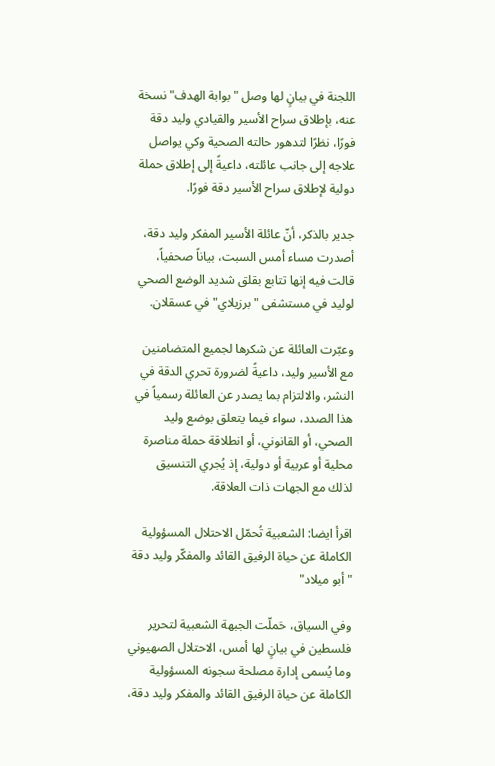اللجنة في بيانٍ لها وصل "بوابة الهدف" نسخة عنه، بإطلاق سراح الأسير والقيادي وليد دقة فورًا، نظرًا لتدهور حالته الصحية وكي يواصل علاجه إلى جانب عائلته، داعيةً إلى إطلاق حملة دولية لإطلاق سراح الأسير دقة فورًا.

جدير بالذكر، أنّ عائلة الأسير المفكر وليد دقة، أصدرت مساء أمس السبت، بياناً صحفياً، قالت فيه إنها تتابع بقلق شديد الوضع الصحي لوليد في مستشفى "برزيلاي" في عسقلان.

وعبّرت العائلة عن شكرها لجميع المتضامنين مع الأسير وليد، داعيةً لضرورة تحري الدقة في النشر، والالتزام بما يصدر عن العائلة رسمياً في هذا الصدد، سواء فيما يتعلق بوضع وليد الصحي، أو القانوني، أو انطلاقة حملة مناصرة محلية أو عربية أو دولية، إذ يُجري التنسيق لذلك مع الجهات ذات العلاقة.

اقرأ ايضا: الشعبية تُحمّل الاحتلال المسؤولية الكاملة عن حياة الرفيق القائد والمفكّر وليد دقة "أبو ميلاد"

وفي السياق، حَملّت الجبهة الشعبية لتحرير فلسطين في بيانٍ لها أمس، الاحتلال الصهيوني وما يُسمى إدارة مصلحة سجونه المسؤولية الكاملة عن حياة الرفيق القائد والمفكر وليد دقة،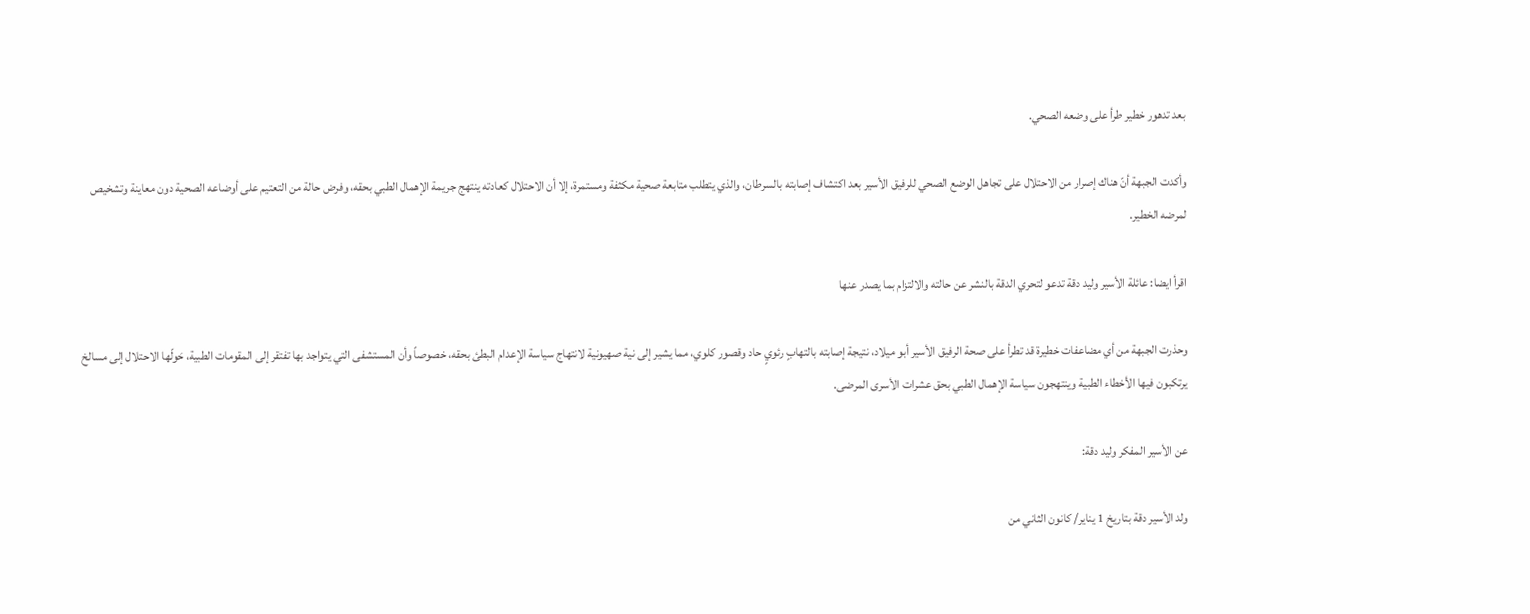بعد تدهور خطير طرأ على وضعه الصحي.

وأكدت الجبهة أنّ هناك إصرار من الاحتلال على تجاهل الوضع الصحي للرفيق الأسير بعد اكتشاف إصابته بالسرطان، والذي يتطلب متابعة صحية مكثفة ومستمرة، إلا أن الاحتلال كعادته ينتهج جريمة الإهمال الطبي بحقه، وفرض حالة من التعتيم على أوضاعه الصحية دون معاينة وتشخيص لمرضه الخطير.

اقرأ ايضا: عائلة الأسير وليد دقة تدعو لتحري الدقة بالنشر عن حالته والالتزام بما يصدر عنها

وحذرت الجبهة من أي مضاعفات خطيرة قد تطرأ على صحة الرفيق الأسير أبو ميلاد، نتيجة إصابته بالتهابٍ رئويٍ حاد وقصور كلوي، مما يشير إلى نية صهيونية لانتهاج سياسة الإعدام البطئ بحقه، خصوصاً وأن المستشفى التي يتواجد بها تفتقر إلى المقومات الطبية، حَولّها الاحتلال إلى مسالخ يرتكبون فيها الأخطاء الطبية وينتهجون سياسة الإهمال الطبي بحق عشرات الأسرى المرضى.

عن الأسير المفكر وليد دقة:

ولد الأسير دقة بتاريخ 1 يناير/ كانون الثاني من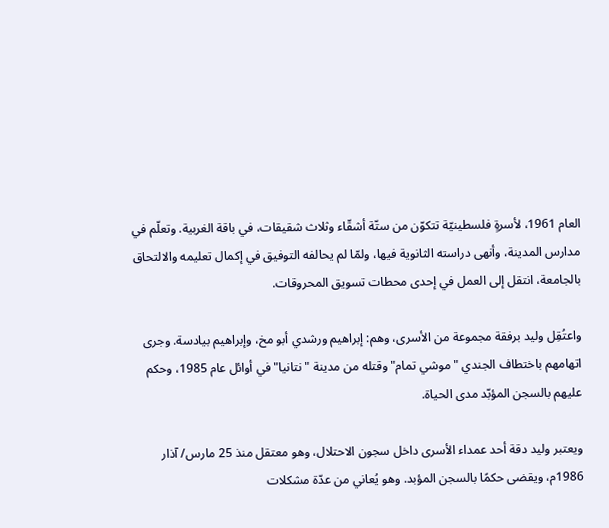العام 1961، لأسرةٍ فلسطينيّة تتكوّن من ستّة أشقّاء وثلاث شقيقات، في باقة الغربية. وتعلّم في مدارس المدينة، وأنهى دراسته الثانوية فيها، ولمّا لم يحالفه التوفيق في إكمال تعليمه والالتحاق بالجامعة، انتقل إلى العمل في إحدى محطات تسويق المحروقات.

واعتُقِل وليد برفقة مجموعة من الأسرى، وهم: إبراهيم ورشدي أبو مخ، وإبراهيم بيادسة. وجرى اتهامهم باختطاف الجندي "موشي تمام" وقتله من مدينة "نتانيا" في أوائل عام 1985، وحكم عليهم بالسجن المؤبّد مدى الحياة.

ويعتبر وليد دقة أحد عمداء الأسرى داخل سجون الاحتلال، وهو معتقل منذ 25 مارس/ آذار 1986م، ويقضى حكمًا بالسجن المؤبد. وهو يُعاني من عدّة مشكلات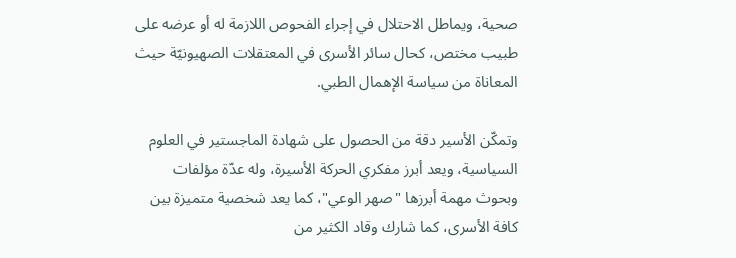صحية، ويماطل الاحتلال في إجراء الفحوص اللازمة له أو عرضه على طبيب مختص، كحال سائر الأسرى في المعتقلات الصهيونيّة حيث المعاناة من سياسة الإهمال الطبي.

وتمكّن الأسير دقة من الحصول على شهادة الماجستير في العلوم السياسية، ويعد أبرز مفكري الحركة الأسيرة، وله عدّة مؤلفات وبحوث مهمة أبرزها "صهر الوعي"، كما يعد شخصية متميزة بين كافة الأسرى، كما شارك وقاد الكثير من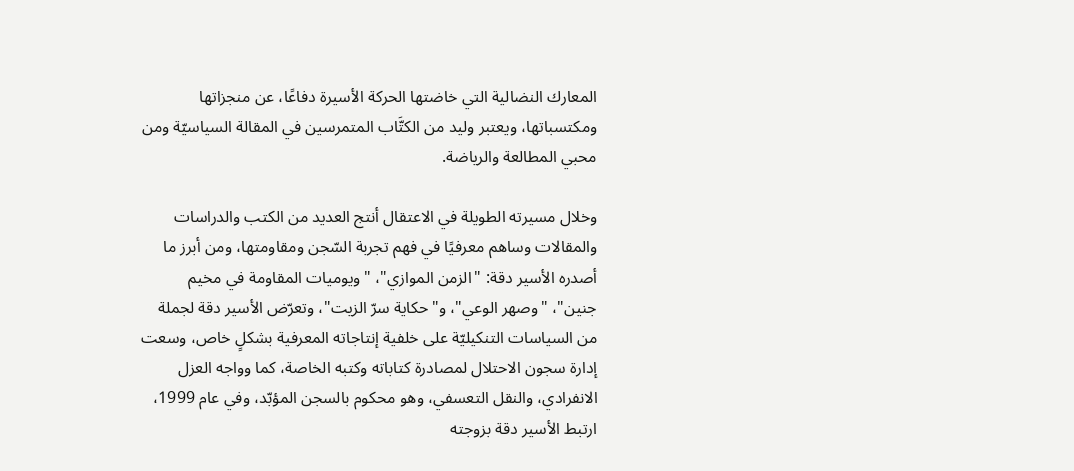المعارك النضالية التي خاضتها الحركة الأسيرة دفاعًا، عن منجزاتها ومكتسباتها، ويعتبر وليد من الكتَّاب المتمرسين في المقالة السياسيّة ومن محبي المطالعة والرياضة.

وخلال مسيرته الطويلة في الاعتقال أنتج العديد من الكتب والدراسات والمقالات وساهم معرفيًا في فهم تجربة السّجن ومقاومتها، ومن أبرز ما أصدره الأسير دقة: "الزمن الموازي"، "ويوميات المقاومة في مخيم جنين"، "وصهر الوعي"، و"حكاية سرّ الزيت"، وتعرّض الأسير دقة لجملة من السياسات التنكيليّة على خلفية إنتاجاته المعرفية بشكلٍ خاص، وسعت إدارة سجون الاحتلال لمصادرة كتاباته وكتبه الخاصة، كما وواجه العزل الانفرادي، والنقل التعسفي، وهو محكوم بالسجن المؤبّد، وفي عام 1999، ارتبط الأسير دقة بزوجته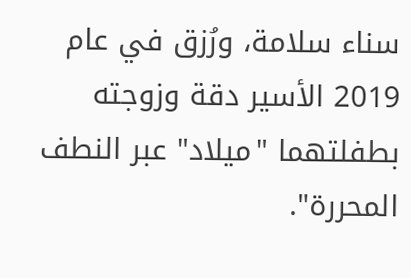سناء سلامة، ورُزق في عام 2019 الأسير دقة وزوجته بطفلتهما "ميلاد" عبر النطف المحررة".